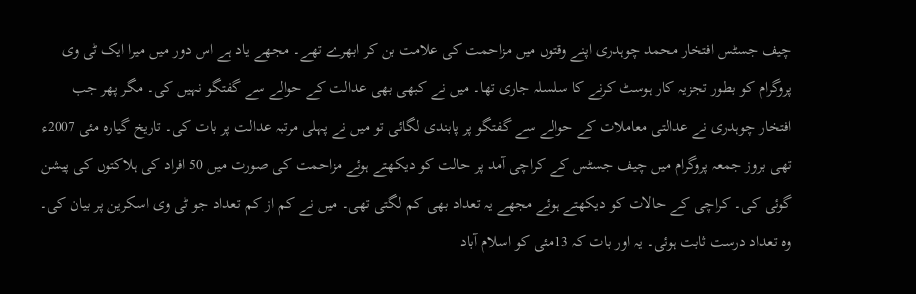چیف جسٹس افتخار محمد چوہدری اپنے وقتوں میں مزاحمت کی علامت بن کر ابھرے تھے۔ مجھے یاد ہے اس دور میں میرا ایک ٹی وی پروگرام کو بطور تجزیہ کار ہوسٹ کرنے کا سلسلہ جاری تھا۔ میں نے کبھی بھی عدالت کے حوالے سے گفتگو نہیں کی۔ مگر پھر جب افتخار چوہدری نے عدالتی معاملات کے حوالے سے گفتگو پر پابندی لگائی تو میں نے پہلی مرتبہ عدالت پر بات کی۔ تاریخ گیارہ مئی 2007ء تھی بروز جمعہ پروگرام میں چیف جسٹس کے کراچی آمد پر حالت کو دیکھتے ہوئے مزاحمت کی صورت میں 50 افراد کی ہلاکتوں کی پیشن گوئی کی۔ کراچی کے حالات کو دیکھتے ہوئے مجھے یہ تعداد بھی کم لگتی تھی۔ میں نے کم از کم تعداد جو ٹی وی اسکرین پر بیان کی۔ وہ تعداد درست ثابت ہوئی۔ یہ اور بات کہ 13مئی کو اسلام آباد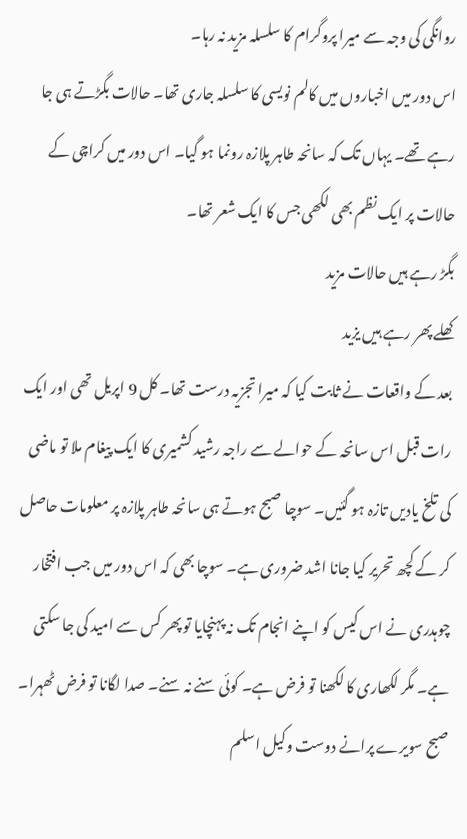روانگی کی وجہ سے میرا پروگرام کا سلسلہ مزید نہ رہا۔
اس دور میں اخباروں میں کالم نویسی کا سلسلہ جاری تھا۔ حالات بگڑتے ہی جا رہے تھے۔ یہاں تک کہ سانحہ طاہر پلازہ رونما ہو گیا۔ اس دور میں کراچی کے حالات پر ایک نظم بھی لکھی جس کا ایک شعر تھا۔
بگڑ رہے ہیں حالات مزید
کھلے پھر رہے ہیں یزید
بعد کے واقعات نے ثابت کیا کہ میرا تجزیہ درست تھا۔ کل 9 اپریل تھی اور ایک رات قبل اس سانحہ کے حوالے سے راجہ رشید کشمیری کا ایک پیغام ملا تو ماضی کی تلخ یادیں تازہ ہو گئیں۔ سوچا صبح ہوتے ہی سانحہ طاہر پلازہ پر معلومات حاصل کر کے کچھ تحریر کیا جانا اشد ضروری ہے۔ سوچا بھی کہ اس دور میں جب افتخار چوہدری نے اس کیس کو اپنے انجام تک نہ پہنچایا تو پھر کس سے امید کی جا سکتی ہے۔ مگر لکھاری کا لکھنا تو فرض ہے۔ کوئی سنے نہ سنے۔ صدا لگانا تو فرض ٹھہرا۔
صبح سویرے پرانے دوست وکیل اسلم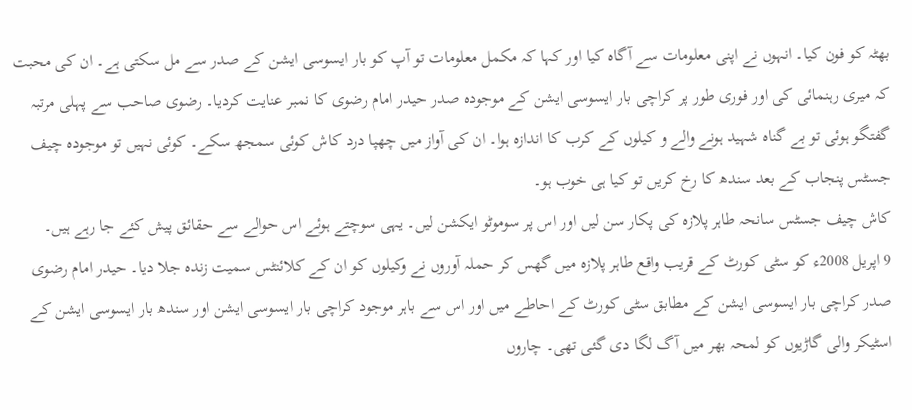بھٹہ کو فون کیا۔ انہوں نے اپنی معلومات سے آگاہ کیا اور کہا کہ مکمل معلومات تو آپ کو بار ایسوسی ایشن کے صدر سے مل سکتی ہے۔ ان کی محبت کہ میری رہنمائی کی اور فوری طور پر کراچی بار ایسوسی ایشن کے موجودہ صدر حیدر امام رضوی کا نمبر عنایت کردیا۔ رضوی صاحب سے پہلی مرتبہ گفتگو ہوئی تو بے گناہ شہید ہونے والے و کیلوں کے کرب کا اندازہ ہوا۔ ان کی آواز میں چھپا درد کاش کوئی سمجھ سکے۔ کوئی نہیں تو موجودہ چیف جسٹس پنجاب کے بعد سندھ کا رخ کریں تو کیا ہی خوب ہو۔
کاش چیف جسٹس سانحہ طاہر پلازہ کی پکار سن لیں اور اس پر سوموٹو ایکشن لیں۔ یہی سوچتے ہوئے اس حوالے سے حقائق پیش کئے جا رہے ہیں۔
9 اپریل 2008ء کو سٹی کورٹ کے قریب واقع طاہر پلازہ میں گھس کر حملہ آوروں نے وکیلوں کو ان کے کلائنٹس سمیت زندہ جلا دیا۔ حیدر امام رضوی صدر کراچی بار ایسوسی ایشن کے مطابق سٹی کورٹ کے احاطے میں اور اس سے باہر موجود کراچی بار ایسوسی ایشن اور سندھ بار ایسوسی ایشن کے اسٹیکر والی گاڑیوں کو لمحہ بھر میں آگ لگا دی گئی تھی۔ چاروں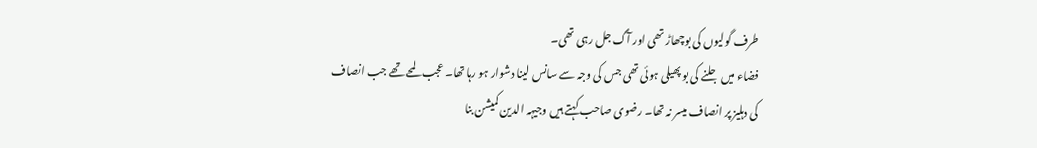طرف گولیوں کی بوچھاڑ تھی اور آگ جل رہی تھی۔
فضاء میں جلنے کی بو پھیلی ہوئی تھی جس کی وجہ سے سانس لینا دشوار ہو رہا تھا۔ عجب لمحے تھے جب انصاف کی دہلیز پر انصاف میسر نہ تھا۔ رضوی صاحب کہتے ہیں وجیہہ الدین کمیشن بنا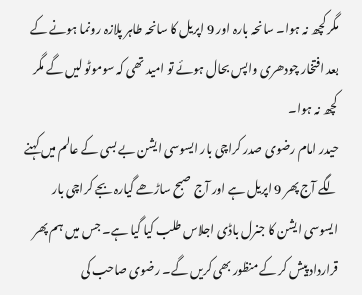مگر کچھ نہ ہوا۔ سانحہ بارہ اور 9 اپریل کا سانحہ طاہر پلازہ رونما ہونے کے بعد افتخار چودھری واپس بحال ہوئے تو امید تھی کہ سوموٹو لیں گے مگر کچھ نہ ہوا۔
حیدر امام رضوی صدر کراچی بار ایسوسی ایشن بے بسی کے عالم میں کہنے لگے آج پھر 9 اپریل ہے اور آج صبح ساڑھے گیارہ بجے کراچی بار ایسوسی ایشن کا جنرل باڈی اجلاس طلب کیا گیا ہے۔ جس میں ہم پھر قرارداد پیش کر کے منظور بھی کریں گے۔ رضوی صاحب کی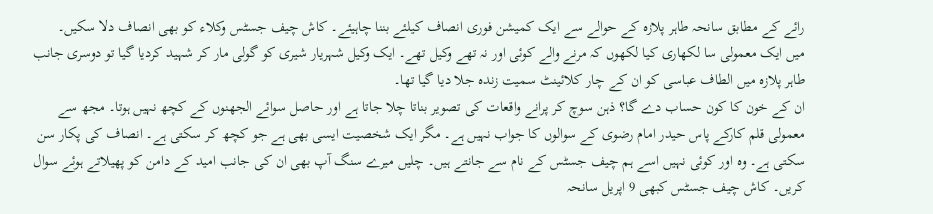رائے کے مطابق سانحہ طاہر پلازہ کے حوالے سے ایک کمیشن فوری انصاف کیلئے بننا چاہیئے۔ کاش چیف جسٹس وکلاء کو بھی انصاف دلا سکیں۔
میں ایک معمولی سا لکھاری کیا لکھوں کہ مرنے والے کوئی اور نہ تھے وکیل تھے۔ ایک وکیل شہریار شیری کو گولی مار کر شہید کردیا گیا تو دوسری جانب طاہر پلازہ میں الطاف عباسی کو ان کے چار کلائینٹ سمیت زندہ جلا دیا گیا تھا۔
ان کے خون کا کون حساب دے گا؟ ذہن سوچ کر پرانے واقعات کی تصویر بناتا چلا جاتا ہے اور حاصل سوائے الجھنوں کے کچھ نہیں ہوتا۔ مجھ سے معمولی قلم کارکے پاس حیدر امام رضوی کے سوالوں کا جواب نہیں ہے۔ مگر ایک شخصیت ایسی بھی ہے جو کچھ کر سکتی ہے۔ انصاف کی پکار سن سکتی ہے۔ وہ اور کوئی نہیں اسے ہم چیف جسٹس کے نام سے جانتے ہیں۔ چلیں میرے سنگ آپ بھی ان کی جانب امید کے دامن کو پھیلاتے ہوئے سوال کریں۔ کاش چیف جسٹس کبھی 9 اپریل سانحہ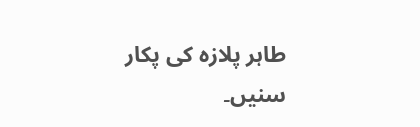طاہر پلازہ کی پکار سنیں۔